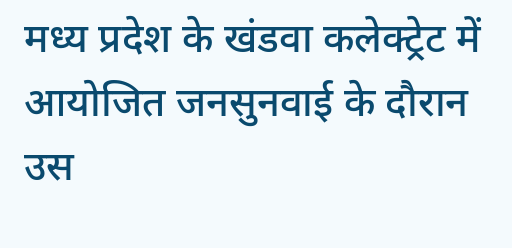मध्य प्रदेश के खंडवा कलेक्ट्रेट में आयोजित जनसुनवाई के दौरान उस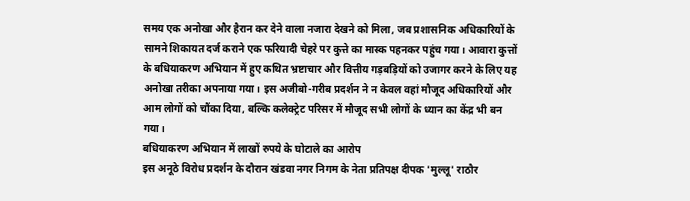समय एक अनोखा और हैरान कर देने वाला नजारा देखने को मिला, जब प्रशासनिक अधिकारियों के सामने शिकायत दर्ज कराने एक फरियादी चेहरे पर कुत्ते का मास्क पहनकर पहुंच गया। आवारा कुत्तों के बधियाकरण अभियान में हुए कथित भ्रष्टाचार और वित्तीय गड़बड़ियों को उजागर करने के लिए यह अनोखा तरीका अपनाया गया। इस अजीबो-गरीब प्रदर्शन ने न केवल वहां मौजूद अधिकारियों और आम लोगों को चौंका दिया, बल्कि कलेक्ट्रेट परिसर में मौजूद सभी लोगों के ध्यान का केंद्र भी बन गया।
बधियाकरण अभियान में लाखों रुपये के घोटाले का आरोप
इस अनूठे विरोध प्रदर्शन के दौरान खंडवा नगर निगम के नेता प्रतिपक्ष दीपक 'मुल्लू' राठौर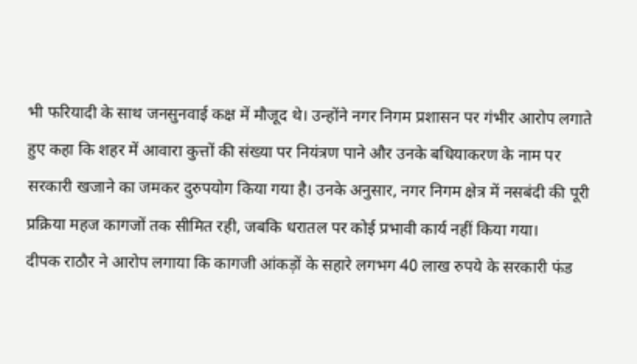भी फरियादी के साथ जनसुनवाई कक्ष में मौजूद थे। उन्होंने नगर निगम प्रशासन पर गंभीर आरोप लगाते हुए कहा कि शहर में आवारा कुत्तों की संख्या पर नियंत्रण पाने और उनके बधियाकरण के नाम पर सरकारी खजाने का जमकर दुरुपयोग किया गया है। उनके अनुसार, नगर निगम क्षेत्र में नसबंदी की पूरी प्रक्रिया महज कागजों तक सीमित रही, जबकि धरातल पर कोई प्रभावी कार्य नहीं किया गया।
दीपक राठौर ने आरोप लगाया कि कागजी आंकड़ों के सहारे लगभग 40 लाख रुपये के सरकारी फंड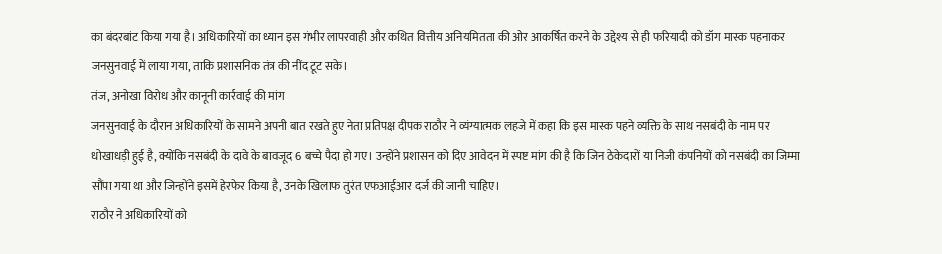का बंदरबांट किया गया है। अधिकारियों का ध्यान इस गंभीर लापरवाही और कथित वित्तीय अनियमितता की ओर आकर्षित करने के उद्देश्य से ही फरियादी को डॉग मास्क पहनाकर जनसुनवाई में लाया गया, ताकि प्रशासनिक तंत्र की नींद टूट सके।
तंज, अनोखा विरोध और कानूनी कार्रवाई की मांग
जनसुनवाई के दौरान अधिकारियों के सामने अपनी बात रखते हुए नेता प्रतिपक्ष दीपक राठौर ने व्यंग्यात्मक लहजे में कहा कि इस मास्क पहने व्यक्ति के साथ नसबंदी के नाम पर धोखाधड़ी हुई है, क्योंकि नसबंदी के दावे के बावजूद 6 बच्चे पैदा हो गए। उन्होंने प्रशासन को दिए आवेदन में स्पष्ट मांग की है कि जिन ठेकेदारों या निजी कंपनियों को नसबंदी का जिम्मा सौंपा गया था और जिन्होंने इसमें हेरफेर किया है, उनके खिलाफ तुरंत एफआईआर दर्ज की जानी चाहिए।
राठौर ने अधिकारियों को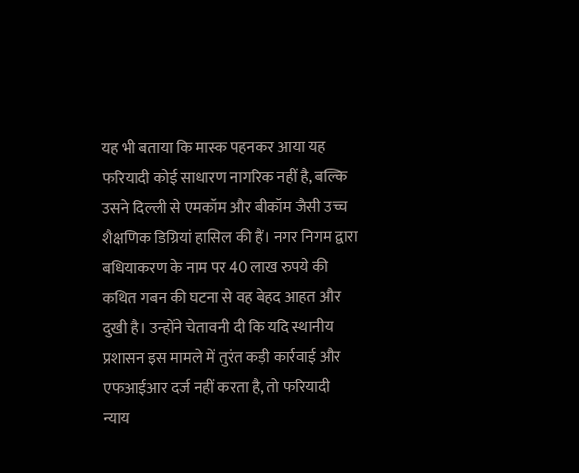यह भी बताया कि मास्क पहनकर आया यह फरियादी कोई साधारण नागरिक नहीं है, बल्कि उसने दिल्ली से एमकॉम और बीकॉम जैसी उच्च शैक्षणिक डिग्रियां हासिल की हैं। नगर निगम द्वारा बधियाकरण के नाम पर 40 लाख रुपये की कथित गबन की घटना से वह बेहद आहत और दुखी है। उन्होंने चेतावनी दी कि यदि स्थानीय प्रशासन इस मामले में तुरंत कड़ी कार्रवाई और एफआईआर दर्ज नहीं करता है, तो फरियादी न्याय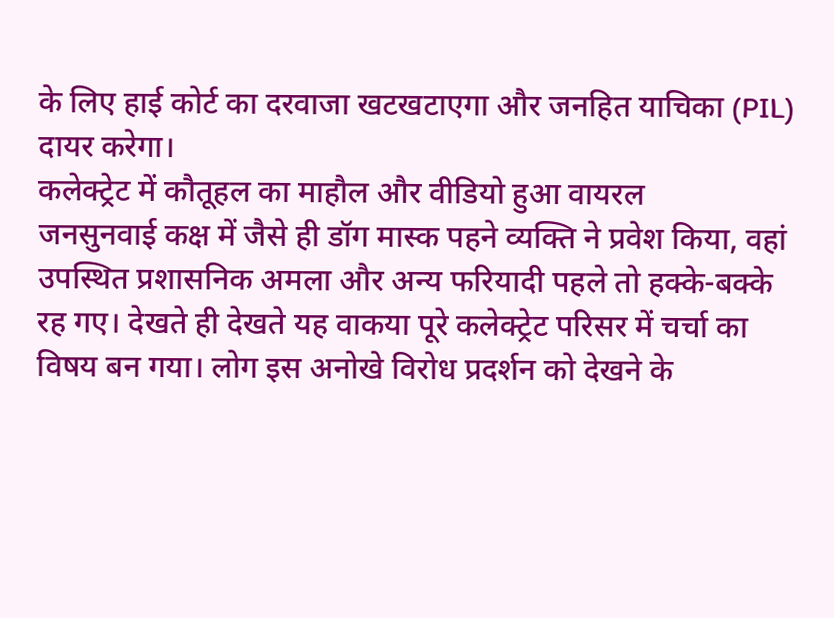के लिए हाई कोर्ट का दरवाजा खटखटाएगा और जनहित याचिका (PIL) दायर करेगा।
कलेक्ट्रेट में कौतूहल का माहौल और वीडियो हुआ वायरल
जनसुनवाई कक्ष में जैसे ही डॉग मास्क पहने व्यक्ति ने प्रवेश किया, वहां उपस्थित प्रशासनिक अमला और अन्य फरियादी पहले तो हक्के-बक्के रह गए। देखते ही देखते यह वाकया पूरे कलेक्ट्रेट परिसर में चर्चा का विषय बन गया। लोग इस अनोखे विरोध प्रदर्शन को देखने के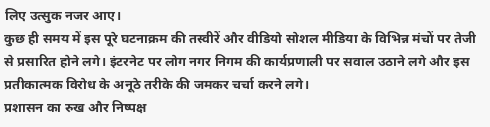लिए उत्सुक नजर आए।
कुछ ही समय में इस पूरे घटनाक्रम की तस्वीरें और वीडियो सोशल मीडिया के विभिन्न मंचों पर तेजी से प्रसारित होने लगे। इंटरनेट पर लोग नगर निगम की कार्यप्रणाली पर सवाल उठाने लगे और इस प्रतीकात्मक विरोध के अनूठे तरीके की जमकर चर्चा करने लगे।
प्रशासन का रुख और निष्पक्ष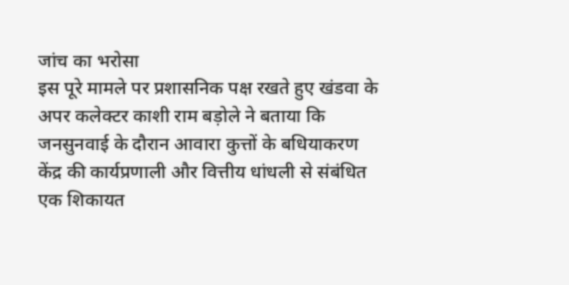जांच का भरोसा
इस पूरे मामले पर प्रशासनिक पक्ष रखते हुए खंडवा के अपर कलेक्टर काशी राम बड़ोले ने बताया कि जनसुनवाई के दौरान आवारा कुत्तों के बधियाकरण केंद्र की कार्यप्रणाली और वित्तीय धांधली से संबंधित एक शिकायत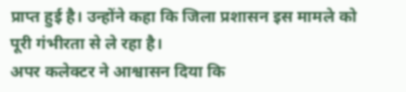प्राप्त हुई है। उन्होंने कहा कि जिला प्रशासन इस मामले को पूरी गंभीरता से ले रहा है।
अपर कलेक्टर ने आश्वासन दिया कि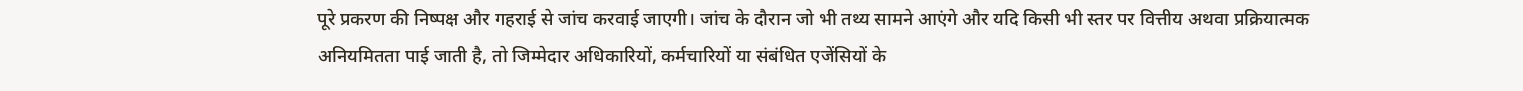पूरे प्रकरण की निष्पक्ष और गहराई से जांच करवाई जाएगी। जांच के दौरान जो भी तथ्य सामने आएंगे और यदि किसी भी स्तर पर वित्तीय अथवा प्रक्रियात्मक अनियमितता पाई जाती है, तो जिम्मेदार अधिकारियों, कर्मचारियों या संबंधित एजेंसियों के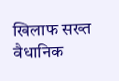खिलाफ सख्त वैधानिक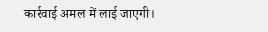कार्रवाई अमल में लाई जाएगी।